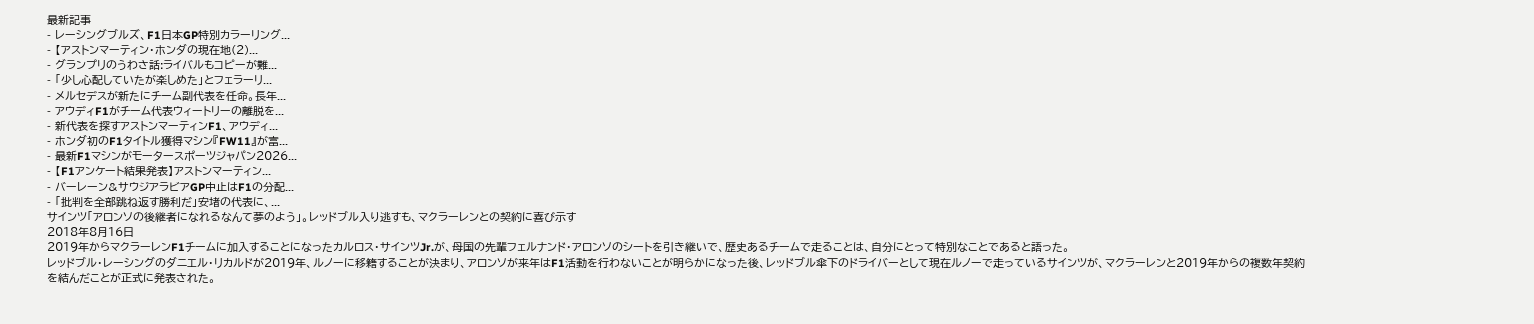最新記事
- レーシングブルズ、F1日本GP特別カラーリング...
- 【アストンマーティン・ホンダの現在地(2)...
- グランプリのうわさ話:ライバルもコピーが難...
- 「少し心配していたが楽しめた」とフェラーリ...
- メルセデスが新たにチーム副代表を任命。長年...
- アウディF1がチーム代表ウィートリーの離脱を...
- 新代表を探すアストンマーティンF1、アウディ...
- ホンダ初のF1タイトル獲得マシン『FW11』が富...
- 最新F1マシンがモータースポーツジャパン2026...
- 【F1アンケート結果発表】アストンマーティン...
- バーレーン&サウジアラビアGP中止はF1の分配...
- 「批判を全部跳ね返す勝利だ」安堵の代表に、...
サインツ「アロンソの後継者になれるなんて夢のよう」。レッドブル入り逃すも、マクラーレンとの契約に喜び示す
2018年8月16日
2019年からマクラーレンF1チームに加入することになったカルロス・サインツJr.が、母国の先輩フェルナンド・アロンソのシートを引き継いで、歴史あるチームで走ることは、自分にとって特別なことであると語った。
レッドブル・レーシングのダニエル・リカルドが2019年、ルノーに移籍することが決まり、アロンソが来年はF1活動を行わないことが明らかになった後、レッドブル傘下のドライバーとして現在ルノーで走っているサインツが、マクラーレンと2019年からの複数年契約を結んだことが正式に発表された。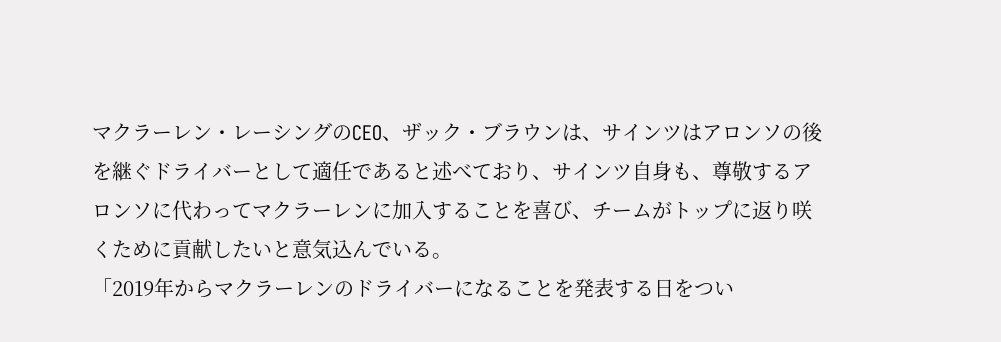マクラーレン・レーシングのCEO、ザック・ブラウンは、サインツはアロンソの後を継ぐドライバーとして適任であると述べており、サインツ自身も、尊敬するアロンソに代わってマクラーレンに加入することを喜び、チームがトップに返り咲くために貢献したいと意気込んでいる。
「2019年からマクラーレンのドライバーになることを発表する日をつい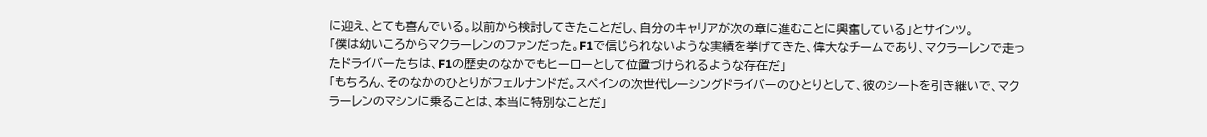に迎え、とても喜んでいる。以前から検討してきたことだし、自分のキャリアが次の章に進むことに興奮している」とサインツ。
「僕は幼いころからマクラーレンのファンだった。F1で信じられないような実績を挙げてきた、偉大なチームであり、マクラーレンで走ったドライバーたちは、F1の歴史のなかでもヒーローとして位置づけられるような存在だ」
「もちろん、そのなかのひとりがフェルナンドだ。スペインの次世代レーシングドライバーのひとりとして、彼のシートを引き継いで、マクラーレンのマシンに乗ることは、本当に特別なことだ」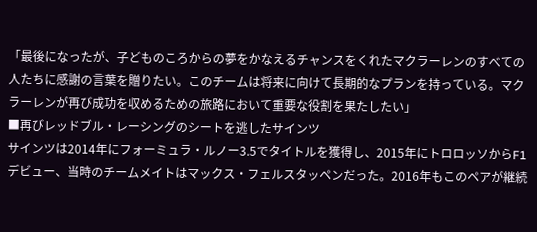「最後になったが、子どものころからの夢をかなえるチャンスをくれたマクラーレンのすべての人たちに感謝の言葉を贈りたい。このチームは将来に向けて長期的なプランを持っている。マクラーレンが再び成功を収めるための旅路において重要な役割を果たしたい」
■再びレッドブル・レーシングのシートを逃したサインツ
サインツは2014年にフォーミュラ・ルノー3.5でタイトルを獲得し、2015年にトロロッソからF1デビュー、当時のチームメイトはマックス・フェルスタッペンだった。2016年もこのペアが継続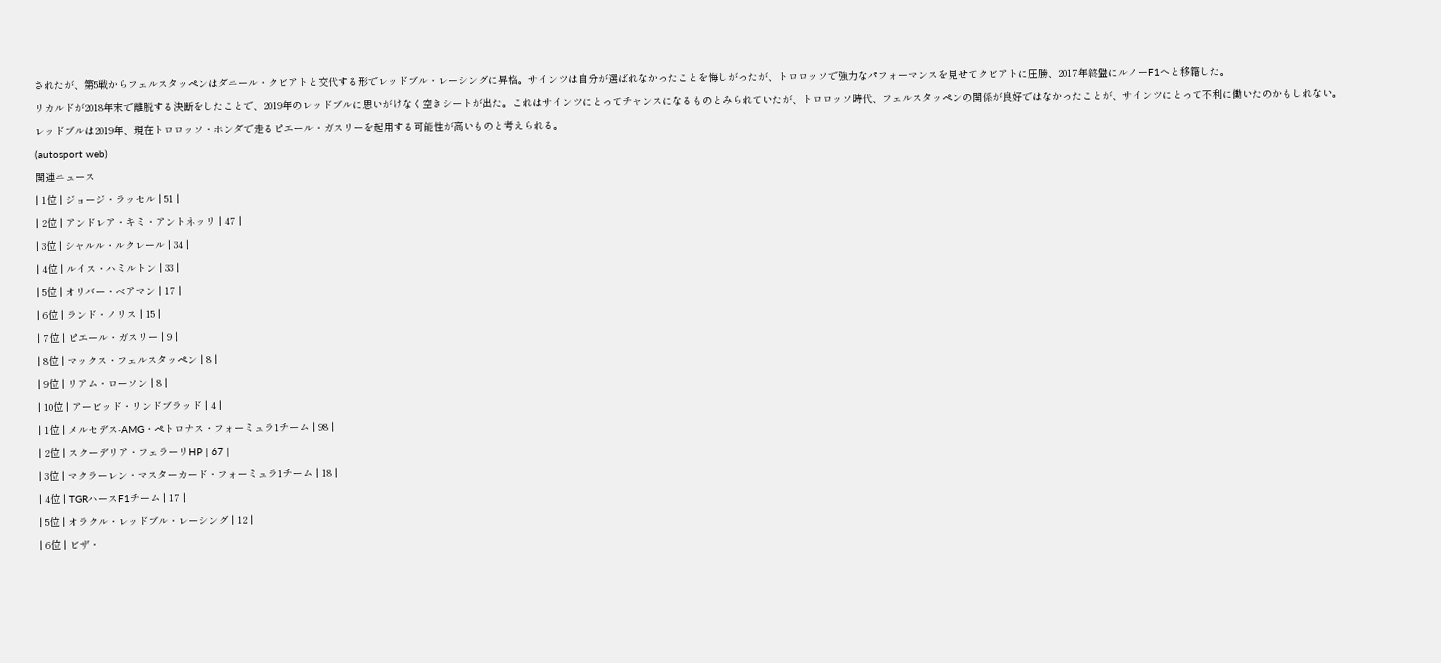されたが、第5戦からフェルスタッペンはダニール・クビアトと交代する形でレッドブル・レーシングに昇格。サインツは自分が選ばれなかったことを悔しがったが、トロロッソで強力なパフォーマンスを見せてクビアトに圧勝、2017年終盤にルノーF1へと移籍した。
リカルドが2018年末で離脱する決断をしたことで、2019年のレッドブルに思いがけなく空きシートが出た。これはサインツにとってチャンスになるものとみられていたが、トロロッソ時代、フェルスタッペンの関係が良好ではなかったことが、サインツにとって不利に働いたのかもしれない。
レッドブルは2019年、現在トロロッソ・ホンダで走るピエール・ガスリーを起用する可能性が高いものと考えられる。
(autosport web)
関連ニュース
| 1位 | ジョージ・ラッセル | 51 |
| 2位 | アンドレア・キミ・アントネッリ | 47 |
| 3位 | シャルル・ルクレール | 34 |
| 4位 | ルイス・ハミルトン | 33 |
| 5位 | オリバー・ベアマン | 17 |
| 6位 | ランド・ノリス | 15 |
| 7位 | ピエール・ガスリー | 9 |
| 8位 | マックス・フェルスタッペン | 8 |
| 9位 | リアム・ローソン | 8 |
| 10位 | アービッド・リンドブラッド | 4 |
| 1位 | メルセデス-AMG・ペトロナス・フォーミュラ1チーム | 98 |
| 2位 | スクーデリア・フェラーリHP | 67 |
| 3位 | マクラーレン・マスターカード・フォーミュラ1チーム | 18 |
| 4位 | TGRハースF1チーム | 17 |
| 5位 | オラクル・レッドブル・レーシング | 12 |
| 6位 | ビザ・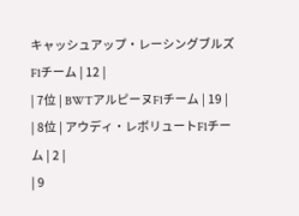キャッシュアップ・レーシングブルズF1チーム | 12 |
| 7位 | BWTアルピーヌF1チーム | 19 |
| 8位 | アウディ・レボリュートF1チーム | 2 |
| 9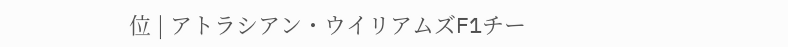位 | アトラシアン・ウイリアムズF1チー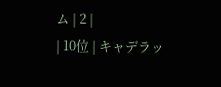ム | 2 |
| 10位 | キャデラッ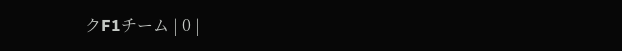クF1チーム | 0 |